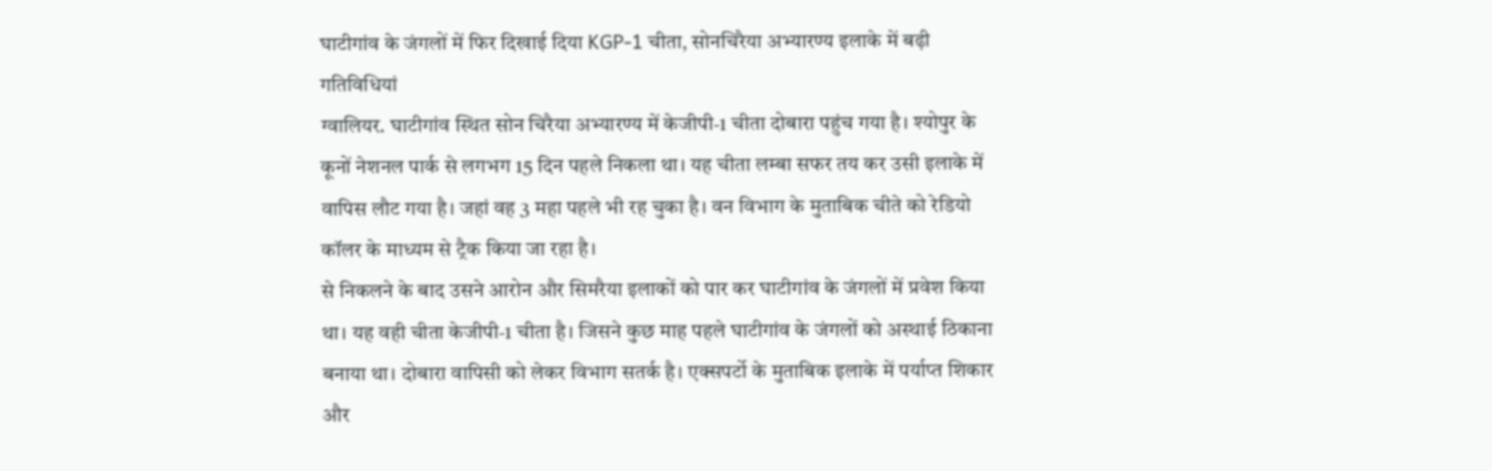घाटीगांव के जंगलों में फिर दिखाई दिया KGP-1 चीता, सोनचिरैया अभ्यारण्य इलाके में बढ़ी गतिविधियां
ग्वालियर. घाटीगांव स्थित सोन चिरैया अभ्यारण्य में केजीपी-1 चीता दोबारा पहुंच गया है। श्योपुर के कूनों नेशनल पार्क से लगभग 15 दिन पहले निकला था। यह चीता लम्बा सफर तय कर उसी इलाके में वापिस लौट गया है। जहां वह 3 महा पहले भी रह चुका है। वन विभाग के मुताबिक चीते को रेडियो कॉलर के माध्यम से ट्रैक किया जा रहा है।
से निकलने के बाद उसने आरोन और सिमरैया इलाकों को पार कर घाटीगांव के जंगलों में प्रवेश किया था। यह वही चीता केजीपी-1 चीता है। जिसने कुछ माह पहले घाटीगांव के जंगलों को अस्थाई ठिकाना बनाया था। दोबारा वापिसी को लेकर विभाग सतर्क है। एक्सपर्टो के मुताबिक इलाके में पर्याप्त शिकार और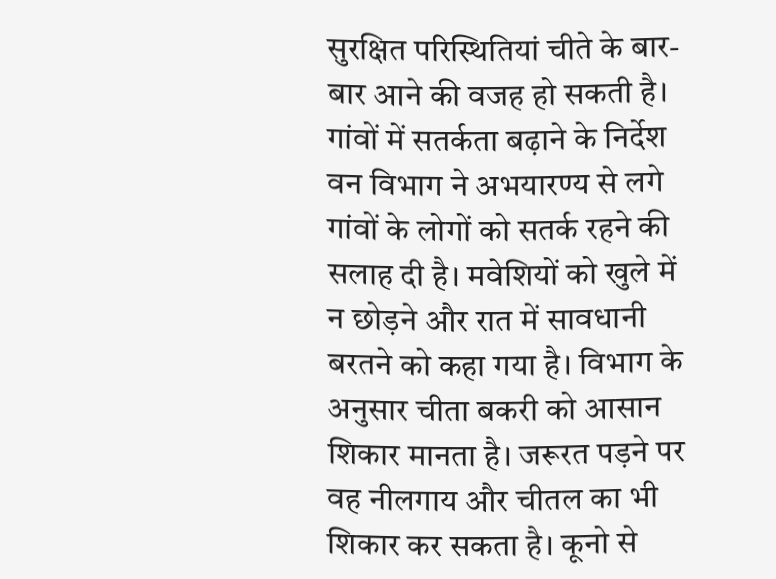सुरक्षित परिस्थितियां चीते के बार-बार आने की वजह हो सकती है।
गांवों में सतर्कता बढ़ाने के निर्देश
वन विभाग ने अभयारण्य से लगे गांवों के लोगों को सतर्क रहने की सलाह दी है। मवेशियों को खुले में न छोड़ने और रात में सावधानी बरतने को कहा गया है। विभाग के अनुसार चीता बकरी को आसान शिकार मानता है। जरूरत पड़ने पर वह नीलगाय और चीतल का भी शिकार कर सकता है। कूनो से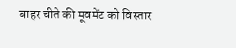बाहर चीते की मूवमेंट को विस्तार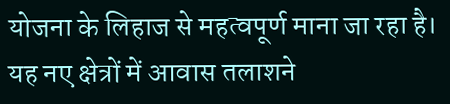योजना के लिहाज से महत्वपूर्ण माना जा रहा है। यह नए क्षेत्रों में आवास तलाशने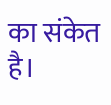का संकेत है।